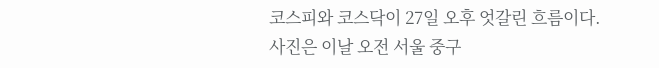코스피와 코스닥이 27일 오후 엇갈린 흐름이다. 사진은 이날 오전 서울 중구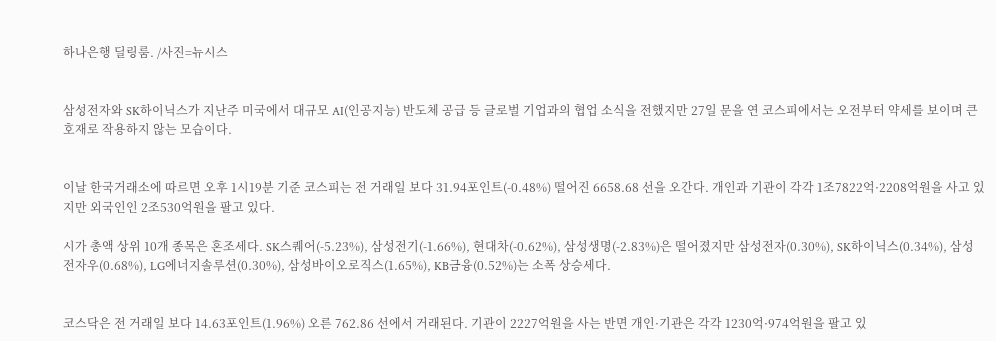하나은행 딜링룸. /사진=뉴시스


삼성전자와 SK하이닉스가 지난주 미국에서 대규모 AI(인공지능) 반도체 공급 등 글로벌 기업과의 협업 소식을 전했지만 27일 문을 연 코스피에서는 오전부터 약세를 보이며 큰 호재로 작용하지 않는 모습이다.


이날 한국거래소에 따르면 오후 1시19분 기준 코스피는 전 거래일 보다 31.94포인트(-0.48%) 떨어진 6658.68 선을 오간다. 개인과 기관이 각각 1조7822억·2208억원을 사고 있지만 외국인인 2조530억원을 팔고 있다.

시가 총액 상위 10개 종목은 혼조세다. SK스퀘어(-5.23%), 삼성전기(-1.66%), 현대차(-0.62%), 삼성생명(-2.83%)은 떨어졌지만 삼성전자(0.30%), SK하이닉스(0.34%), 삼성전자우(0.68%), LG에너지솔루션(0.30%), 삼성바이오로직스(1.65%), KB금융(0.52%)는 소폭 상승세다.


코스닥은 전 거래일 보다 14.63포인트(1.96%) 오른 762.86 선에서 거래된다. 기관이 2227억원을 사는 반면 개인·기관은 각각 1230억·974억원을 팔고 있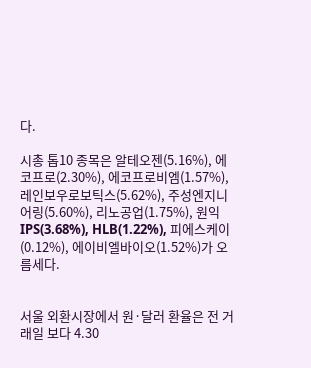다.

시총 톱10 종목은 알테오젠(5.16%), 에코프로(2.30%), 에코프로비엠(1.57%), 레인보우로보틱스(5.62%), 주성엔지니어링(5.60%), 리노공업(1.75%), 원익IPS(3.68%), HLB(1.22%), 피에스케이(0.12%), 에이비엘바이오(1.52%)가 오름세다.


서울 외환시장에서 원·달러 환율은 전 거래일 보다 4.30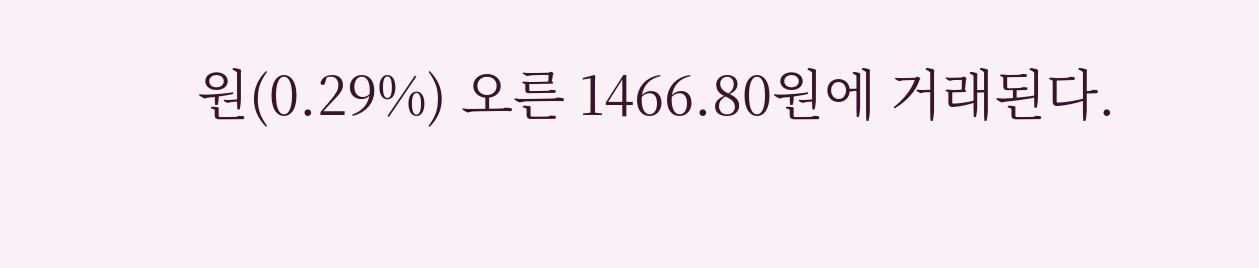원(0.29%) 오른 1466.80원에 거래된다.